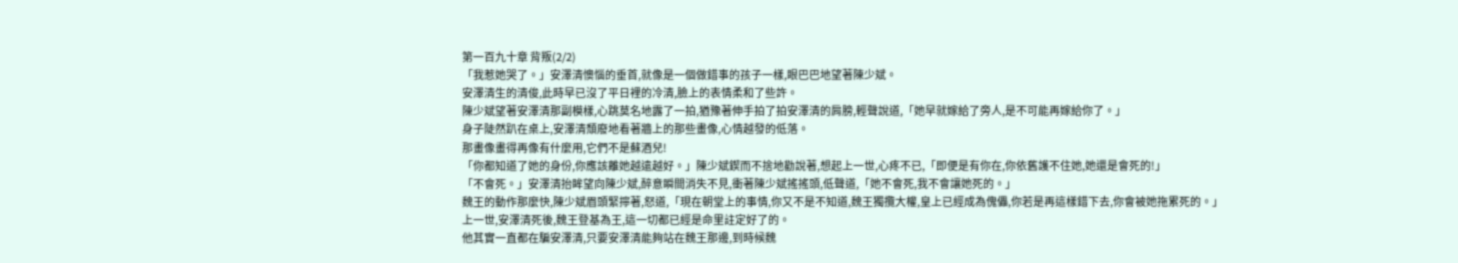第一百九十章 背叛(2/2)
「我惹她哭了。」安澤清懊惱的垂首,就像是一個做錯事的孩子一樣,眼巴巴地望著陳少斌。
安澤清生的清俊,此時早已沒了平日裡的冷清,臉上的表情柔和了些許。
陳少斌望著安澤清那副模樣,心跳莫名地露了一拍,猶豫著伸手拍了拍安澤清的肩膀,輕聲說道,「她早就嫁給了旁人,是不可能再嫁給你了。」
身子陡然趴在桌上,安澤清頹廢地看著牆上的那些畫像,心情越發的低落。
那畫像畫得再像有什麼用,它們不是蘇酒兒!
「你都知道了她的身份,你應該離她越遠越好。」陳少斌鍥而不捨地勸說著,想起上一世,心疼不已,「即便是有你在,你依舊護不住她,她還是會死的!」
「不會死。」安澤清抬眸望向陳少斌,醉意瞬間消失不見,衝著陳少斌搖搖頭,低聲道,「她不會死,我不會讓她死的。」
魏王的動作那麼快,陳少斌眉頭緊擰著,怒道,「現在朝堂上的事情,你又不是不知道,魏王獨攬大權,皇上已經成為傀儡,你若是再這樣錯下去,你會被她拖累死的。」
上一世,安澤清死後,魏王登基為王,這一切都已經是命里註定好了的。
他其實一直都在騙安澤清,只要安澤清能夠站在魏王那邊,到時候魏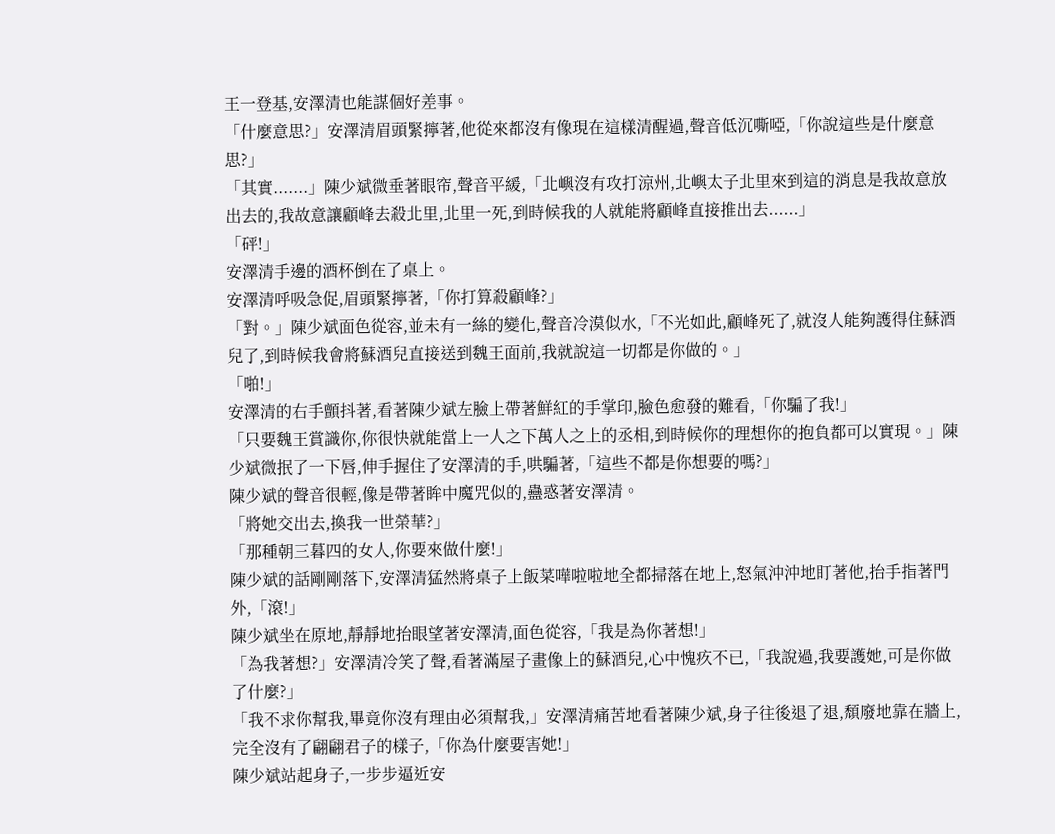王一登基,安澤清也能謀個好差事。
「什麼意思?」安澤清眉頭緊擰著,他從來都沒有像現在這樣清醒過,聲音低沉嘶啞,「你說這些是什麼意思?」
「其實.......」陳少斌微垂著眼帘,聲音平緩,「北嶼沒有攻打涼州,北嶼太子北里來到這的消息是我故意放出去的,我故意讓顧峰去殺北里,北里一死,到時候我的人就能將顧峰直接推出去......」
「砰!」
安澤清手邊的酒杯倒在了桌上。
安澤清呼吸急促,眉頭緊擰著,「你打算殺顧峰?」
「對。」陳少斌面色從容,並未有一絲的變化,聲音冷漠似水,「不光如此,顧峰死了,就沒人能夠護得住蘇酒兒了,到時候我會將蘇酒兒直接送到魏王面前,我就說這一切都是你做的。」
「啪!」
安澤清的右手顫抖著,看著陳少斌左臉上帶著鮮紅的手掌印,臉色愈發的難看,「你騙了我!」
「只要魏王賞識你,你很快就能當上一人之下萬人之上的丞相,到時候你的理想你的抱負都可以實現。」陳少斌微抿了一下唇,伸手握住了安澤清的手,哄騙著,「這些不都是你想要的嗎?」
陳少斌的聲音很輕,像是帶著眸中魔咒似的,蠱惑著安澤清。
「將她交出去,換我一世榮華?」
「那種朝三暮四的女人,你要來做什麼!」
陳少斌的話剛剛落下,安澤清猛然將桌子上飯菜嘩啦啦地全都掃落在地上,怒氣沖沖地盯著他,抬手指著門外,「滾!」
陳少斌坐在原地,靜靜地抬眼望著安澤清,面色從容,「我是為你著想!」
「為我著想?」安澤清冷笑了聲,看著滿屋子畫像上的蘇酒兒,心中愧疚不已,「我說過,我要護她,可是你做了什麼?」
「我不求你幫我,畢竟你沒有理由必須幫我,」安澤清痛苦地看著陳少斌,身子往後退了退,頹廢地靠在牆上,完全沒有了翩翩君子的樣子,「你為什麼要害她!」
陳少斌站起身子,一步步逼近安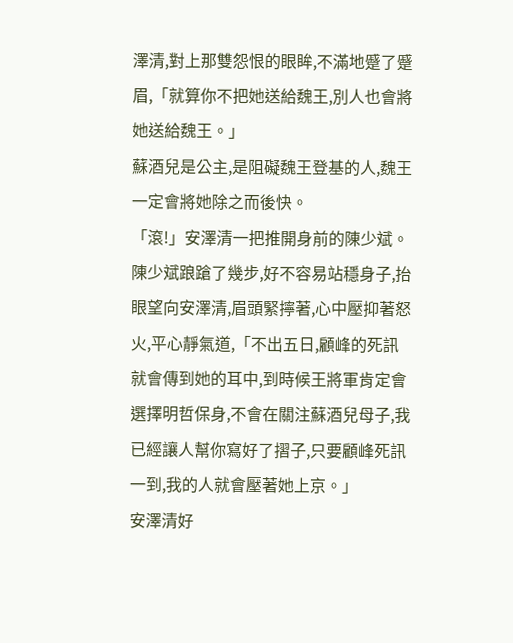澤清,對上那雙怨恨的眼眸,不滿地蹙了蹙眉,「就算你不把她送給魏王,別人也會將她送給魏王。」
蘇酒兒是公主,是阻礙魏王登基的人,魏王一定會將她除之而後快。
「滾!」安澤清一把推開身前的陳少斌。
陳少斌踉蹌了幾步,好不容易站穩身子,抬眼望向安澤清,眉頭緊擰著,心中壓抑著怒火,平心靜氣道,「不出五日,顧峰的死訊就會傳到她的耳中,到時候王將軍肯定會選擇明哲保身,不會在關注蘇酒兒母子,我已經讓人幫你寫好了摺子,只要顧峰死訊一到,我的人就會壓著她上京。」
安澤清好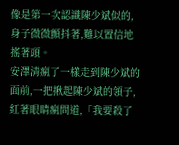像是第一次認識陳少斌似的,身子微微顫抖著,難以置信地搖著頭。
安澤清瘋了一樣走到陳少斌的面前,一把揪起陳少斌的領子,紅著眼睛瘋問道,「我要殺了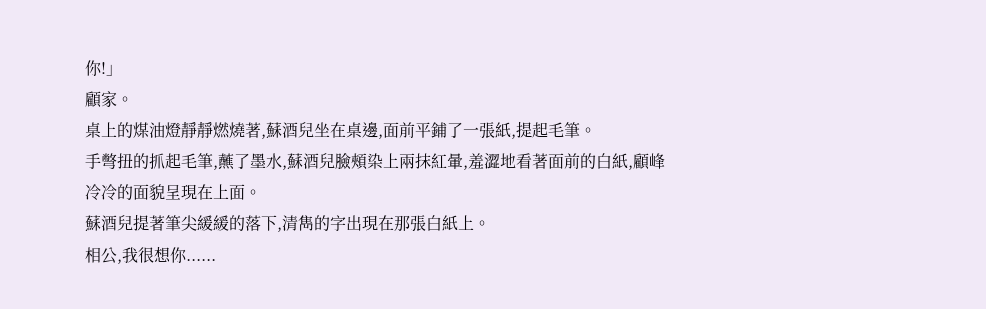你!」
顧家。
桌上的煤油燈靜靜燃燒著,蘇酒兒坐在桌邊,面前平鋪了一張紙,提起毛筆。
手彆扭的抓起毛筆,蘸了墨水,蘇酒兒臉頰染上兩抹紅暈,羞澀地看著面前的白紙,顧峰冷冷的面貌呈現在上面。
蘇酒兒提著筆尖緩緩的落下,清雋的字出現在那張白紙上。
相公,我很想你......